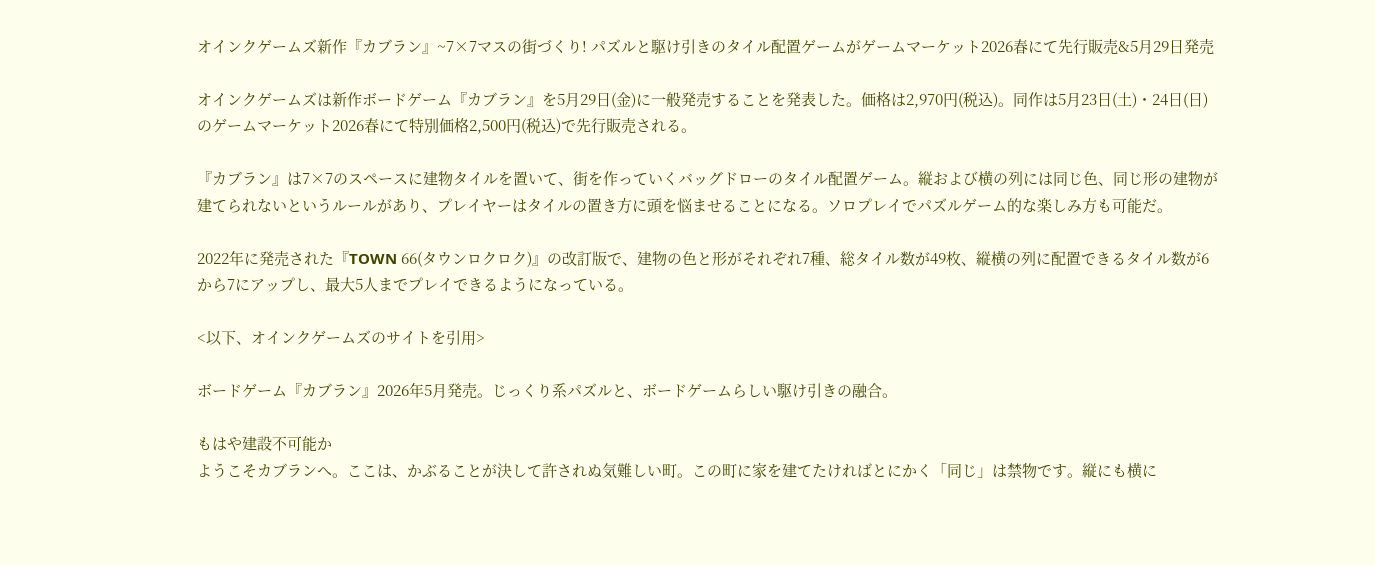オインクゲームズ新作『カブラン』~7×7マスの街づくり! パズルと駆け引きのタイル配置ゲームがゲームマーケット2026春にて先行販売&5月29日発売

オインクゲームズは新作ボードゲーム『カブラン』を5月29日(金)に一般発売することを発表した。価格は2,970円(税込)。同作は5月23日(土)・24日(日)のゲームマーケット2026春にて特別価格2,500円(税込)で先行販売される。

『カブラン』は7×7のスペースに建物タイルを置いて、街を作っていくバッグドローのタイル配置ゲーム。縦および横の列には同じ色、同じ形の建物が建てられないというルールがあり、プレイヤーはタイルの置き方に頭を悩ませることになる。ソロプレイでパズルゲーム的な楽しみ方も可能だ。

2022年に発売された『TOWN 66(タウンロクロク)』の改訂版で、建物の色と形がそれぞれ7種、総タイル数が49枚、縦横の列に配置できるタイル数が6から7にアップし、最大5人までプレイできるようになっている。

<以下、オインクゲームズのサイトを引用>

ボードゲーム『カブラン』2026年5月発売。じっくり系パズルと、ボードゲームらしい駆け引きの融合。

もはや建設不可能か
ようこそカブランへ。ここは、かぶることが決して許されぬ気難しい町。この町に家を建てたければとにかく「同じ」は禁物です。縦にも横に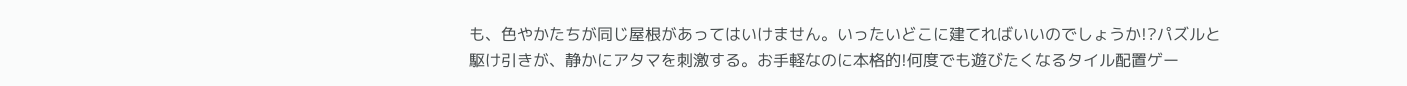も、色やかたちが同じ屋根があってはいけません。いったいどこに建てればいいのでしょうか!?パズルと駆け引きが、静かにアタマを刺激する。お手軽なのに本格的!何度でも遊びたくなるタイル配置ゲー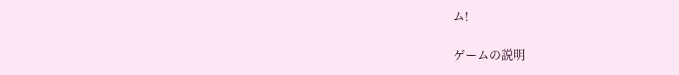ム!

ゲームの説明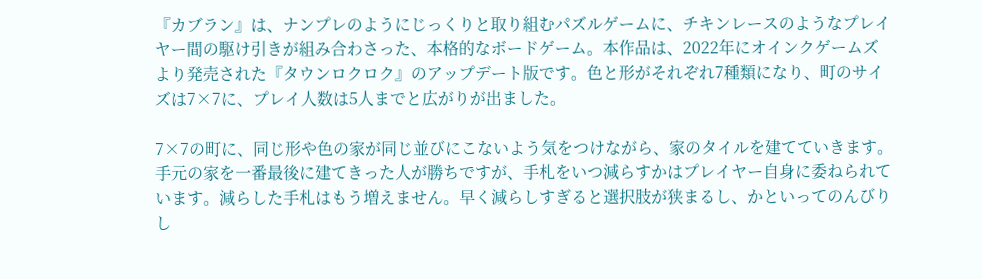『カブラン』は、ナンプレのようにじっくりと取り組むパズルゲームに、チキンレースのようなプレイヤー間の駆け引きが組み合わさった、本格的なボードゲーム。本作品は、2022年にオインクゲームズより発売された『タウンロクロク』のアップデート版です。色と形がそれぞれ7種類になり、町のサイズは7×7に、プレイ人数は5人までと広がりが出ました。

7×7の町に、同じ形や色の家が同じ並びにこないよう気をつけながら、家のタイルを建てていきます。手元の家を一番最後に建てきった人が勝ちですが、手札をいつ減らすかはプレイヤー自身に委ねられています。減らした手札はもう増えません。早く減らしすぎると選択肢が狭まるし、かといってのんびりし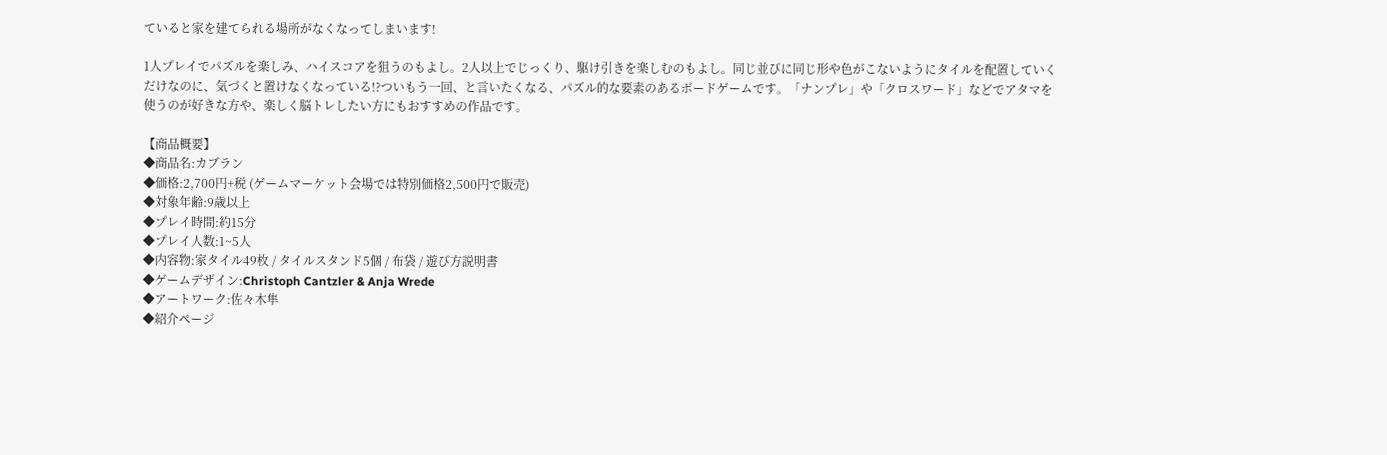ていると家を建てられる場所がなくなってしまいます!

1人プレイでパズルを楽しみ、ハイスコアを狙うのもよし。2人以上でじっくり、駆け引きを楽しむのもよし。同じ並びに同じ形や色がこないようにタイルを配置していくだけなのに、気づくと置けなくなっている!?ついもう一回、と言いたくなる、パズル的な要素のあるボードゲームです。「ナンプレ」や「クロスワード」などでアタマを使うのが好きな方や、楽しく脳トレしたい方にもおすすめの作品です。

【商品概要】
◆商品名:カブラン
◆価格:2,700円+税 (ゲームマーケット会場では特別価格2,500円で販売)
◆対象年齢:9歳以上
◆プレイ時間:約15分
◆プレイ人数:1~5人
◆内容物:家タイル49枚 / タイルスタンド5個 / 布袋 / 遊び方説明書
◆ゲームデザイン:Christoph Cantzler & Anja Wrede
◆アートワーク:佐々木隼
◆紹介ページ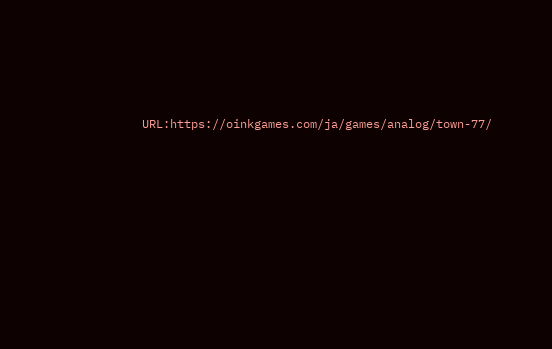URL:https://oinkgames.com/ja/games/analog/town-77/